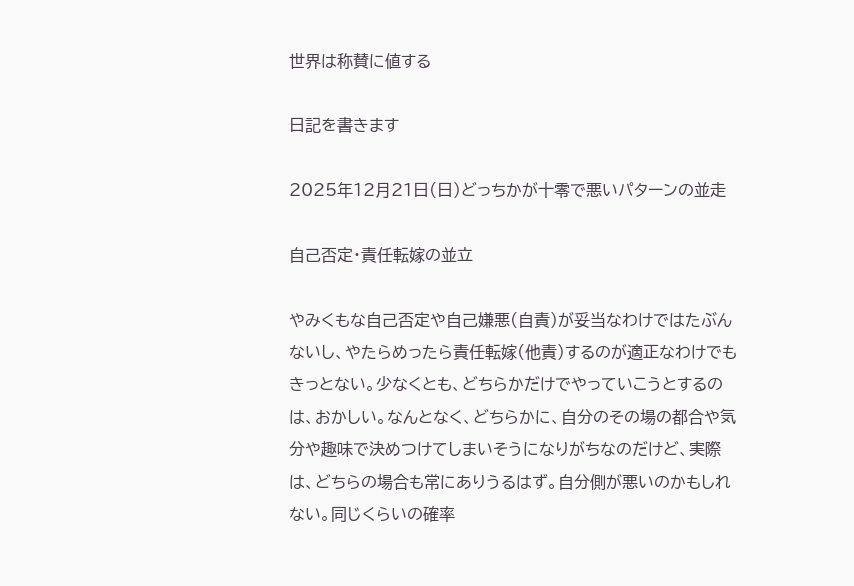世界は称賛に値する

日記を書きます

2025年12月21日(日)どっちかが十零で悪いパターンの並走

自己否定・責任転嫁の並立

やみくもな自己否定や自己嫌悪(自責)が妥当なわけではたぶんないし、やたらめったら責任転嫁(他責)するのが適正なわけでもきっとない。少なくとも、どちらかだけでやっていこうとするのは、おかしい。なんとなく、どちらかに、自分のその場の都合や気分や趣味で決めつけてしまいそうになりがちなのだけど、実際は、どちらの場合も常にありうるはず。自分側が悪いのかもしれない。同じくらいの確率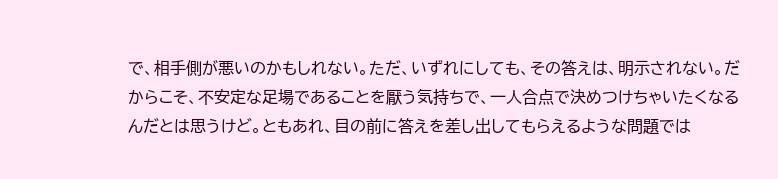で、相手側が悪いのかもしれない。ただ、いずれにしても、その答えは、明示されない。だからこそ、不安定な足場であることを厭う気持ちで、一人合点で決めつけちゃいたくなるんだとは思うけど。ともあれ、目の前に答えを差し出してもらえるような問題では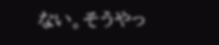ない。そうやっ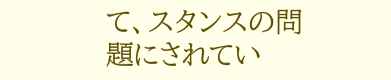て、スタンスの問題にされてい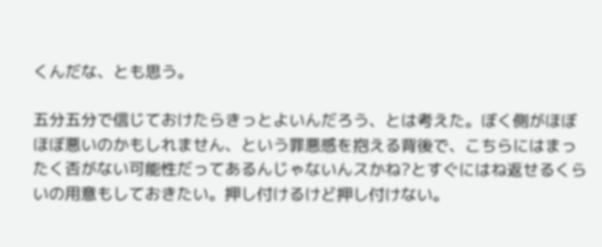くんだな、とも思う。

五分五分で信じておけたらきっとよいんだろう、とは考えた。ぼく側がほぼほぼ悪いのかもしれません、という罪悪感を抱える背後で、こちらにはまったく否がない可能性だってあるんじゃないんスかね?とすぐにはね返せるくらいの用意もしておきたい。押し付けるけど押し付けない。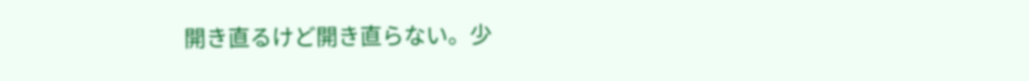開き直るけど開き直らない。少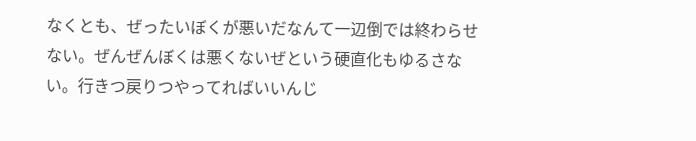なくとも、ぜったいぼくが悪いだなんて一辺倒では終わらせない。ぜんぜんぼくは悪くないぜという硬直化もゆるさない。行きつ戻りつやってればいいんじ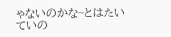ゃないのかな~とはたいていの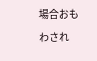場合おもわされ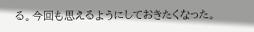る。今回も思えるようにしておきたくなった。